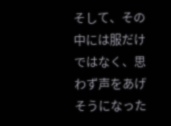そして、その中には服だけではなく、思わず声をあげそうになった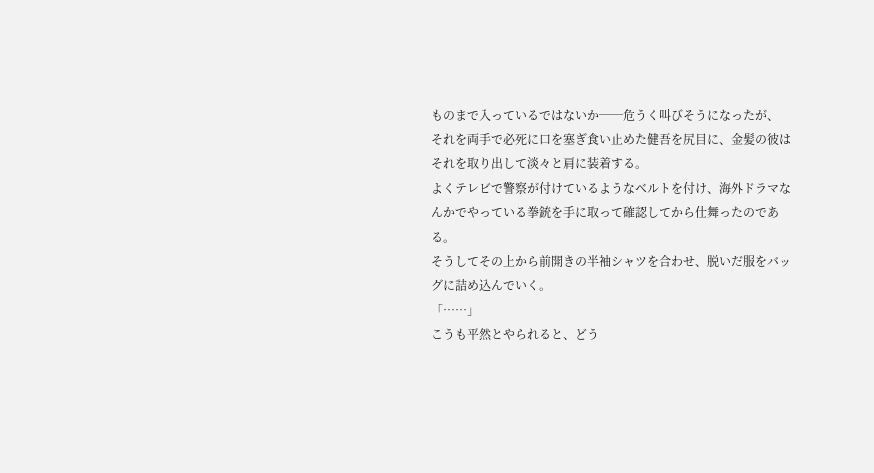ものまで入っているではないか──危うく叫びそうになったが、
それを両手で必死に口を塞ぎ食い止めた健吾を尻目に、金髪の彼はそれを取り出して淡々と肩に装着する。
よくテレビで警察が付けているようなベルトを付け、海外ドラマなんかでやっている拳銃を手に取って確認してから仕舞ったのである。
そうしてその上から前開きの半袖シャツを合わせ、脱いだ服をバッグに詰め込んでいく。
「……」
こうも平然とやられると、どう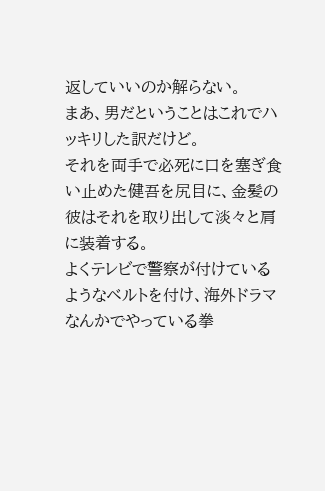返していいのか解らない。
まあ、男だということはこれでハッキリした訳だけど。
それを両手で必死に口を塞ぎ食い止めた健吾を尻目に、金髪の彼はそれを取り出して淡々と肩に装着する。
よくテレビで警察が付けているようなベルトを付け、海外ドラマなんかでやっている拳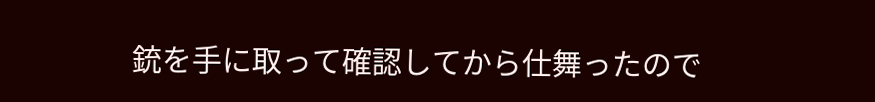銃を手に取って確認してから仕舞ったので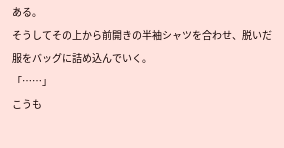ある。
そうしてその上から前開きの半袖シャツを合わせ、脱いだ服をバッグに詰め込んでいく。
「……」
こうも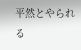平然とやられる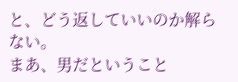と、どう返していいのか解らない。
まあ、男だということ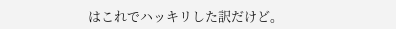はこれでハッキリした訳だけど。